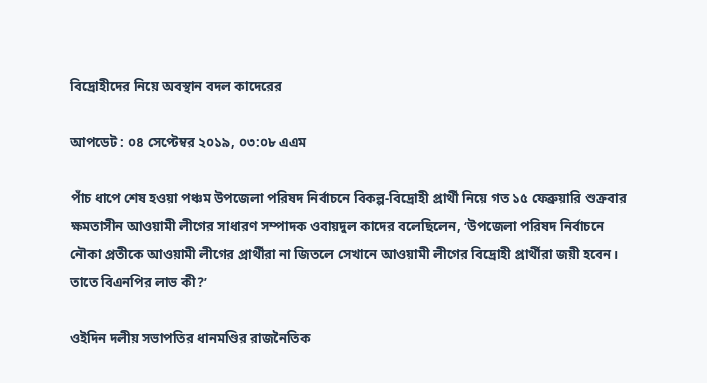বিদ্রোহীদের নিয়ে অবস্থান বদল কাদেরের

আপডেট : ০৪ সেপ্টেম্বর ২০১৯, ০৩:০৮ এএম

পাঁচ ধাপে শেষ হওয়া পঞ্চম উপজেলা পরিষদ নির্বাচনে বিকল্প-বিদ্রোহী প্রার্থী নিয়ে গত ১৫ ফেব্রুয়ারি শুক্রবার ক্ষমতাসীন আওয়ামী লীগের সাধারণ সম্পাদক ওবায়দুল কাদের বলেছিলেন, ‘উপজেলা পরিষদ নির্বাচনে নৌকা প্রতীকে আওয়ামী লীগের প্রার্থীরা না জিতলে সেখানে আওয়ামী লীগের বিদ্রোহী প্রার্থীরা জয়ী হবেন। তাতে বিএনপির লাভ কী?’

ওইদিন দলীয় সভাপতির ধানমণ্ডির রাজনৈতিক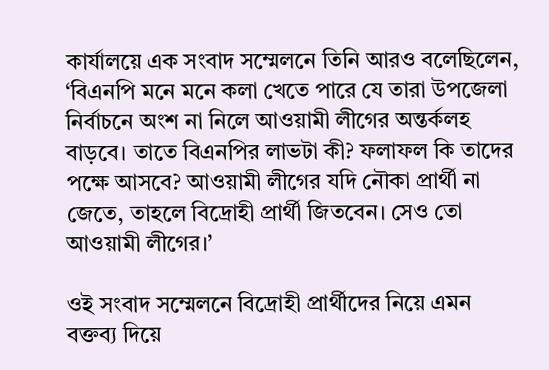কার্যালয়ে এক সংবাদ সম্মেলনে তিনি আরও বলেছিলেন, ‘বিএনপি মনে মনে কলা খেতে পারে যে তারা উপজেলা নির্বাচনে অংশ না নিলে আওয়ামী লীগের অন্তর্কলহ বাড়বে। তাতে বিএনপির লাভটা কী? ফলাফল কি তাদের পক্ষে আসবে? আওয়ামী লীগের যদি নৌকা প্রার্থী না জেতে, তাহলে বিদ্রোহী প্রার্থী জিতবেন। সেও তো আওয়ামী লীগের।’

ওই সংবাদ সম্মেলনে বিদ্রোহী প্রার্থীদের নিয়ে এমন বক্তব্য দিয়ে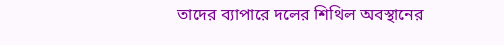তাদের ব্যাপারে দলের শিথিল অবস্থানের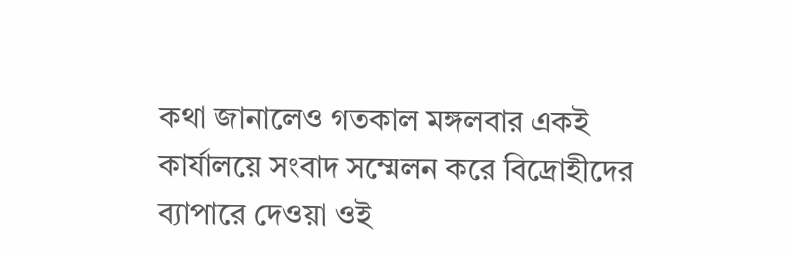কথা জানালেও গতকাল মঙ্গলবার একই কার্যালয়ে সংবাদ সম্মেলন করে বিদ্রোহীদের ব্যাপারে দেওয়া ওই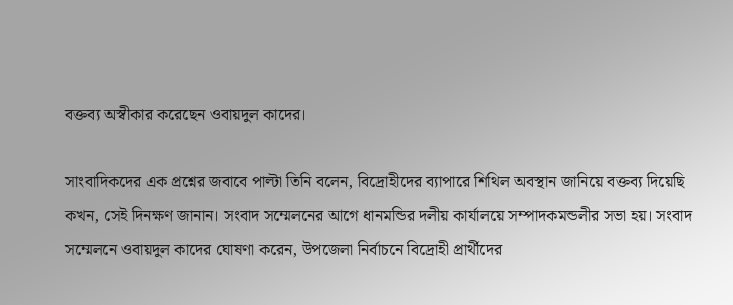বক্তব্য অস্বীকার করেছেন ওবায়দুল কাদের।

সাংবাদিকদের এক প্রশ্নের জবাবে পাল্টা তিনি বলেন, বিদ্রোহীদের ব্যাপারে শিথিল অবস্থান জানিয়ে বক্তব্য দিয়েছি কখন, সেই দিনক্ষণ জানান। সংবাদ সম্মেলনের আগে ধানমন্ডির দলীয় কার্যালয়ে সম্পাদকমন্ডলীর সভা হয়। সংবাদ সম্মেলনে ওবায়দুল কাদের ঘোষণা করেন, উপজেলা নির্বাচনে বিদ্রোহী প্রার্থীদের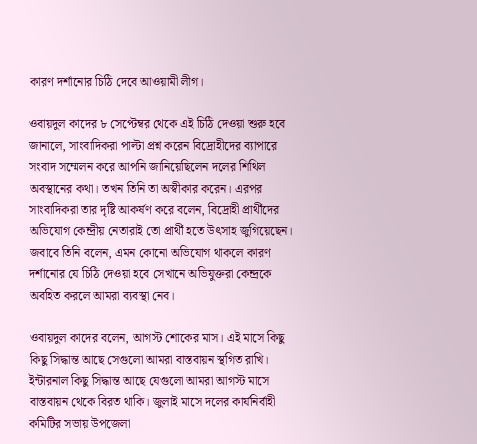কারণ দর্শানোর চিঠি দেবে আওয়ামী লীগ।

ওবায়দুল কাদের ৮ সেপ্টেম্বর থেকে এই চিঠি দেওয়া শুরু হবে জানালে, সাংবাদিকরা পাল্টা প্রশ্ন করেন বিদ্রোহীদের ব্যাপারে সংবাদ সম্মেলন করে আপনি জানিয়েছিলেন দলের শিথিল অবস্থানের কথা। তখন তিনি তা অস্বীকার করেন। এরপর সাংবাদিকরা তার দৃষ্টি আকর্ষণ করে বলেন, বিদ্রোহী প্রার্থীদের অভিযোগ কেন্দ্রীয় নেতারাই তো প্রার্থী হতে উৎসাহ জুগিয়েছেন। জবাবে তিনি বলেন, এমন কোনো অভিযোগ থাকলে কারণ দর্শানোর যে চিঠি দেওয়া হবে সেখানে অভিযুক্তরা কেন্দ্রকে অবহিত করলে আমরা ব্যবস্থা নেব।

ওবায়দুল কাদের বলেন, আগস্ট শোকের মাস। এই মাসে কিছু কিছু সিদ্ধান্ত আছে সেগুলো আমরা বাস্তবায়ন স্থগিত রাখি। ইন্টারনাল কিছু সিদ্ধান্ত আছে যেগুলো আমরা আগস্ট মাসে বাস্তবায়ন থেকে বিরত থাকি। জুলাই মাসে দলের কার্যনির্বাহী কমিটির সভায় উপজেলা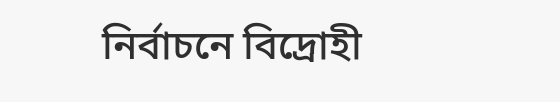নির্বাচনে বিদ্রোহী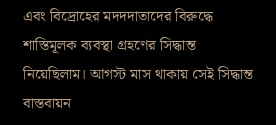এবং বিদ্রোহের মদদদাতাদের বিরুদ্ধে শাস্তিমূলক ব্যবস্থা গ্রহণের সিদ্ধান্ত নিয়েছিলাম। আগস্ট মাস থাকায় সেই সিদ্ধান্ত বাস্তবায়ন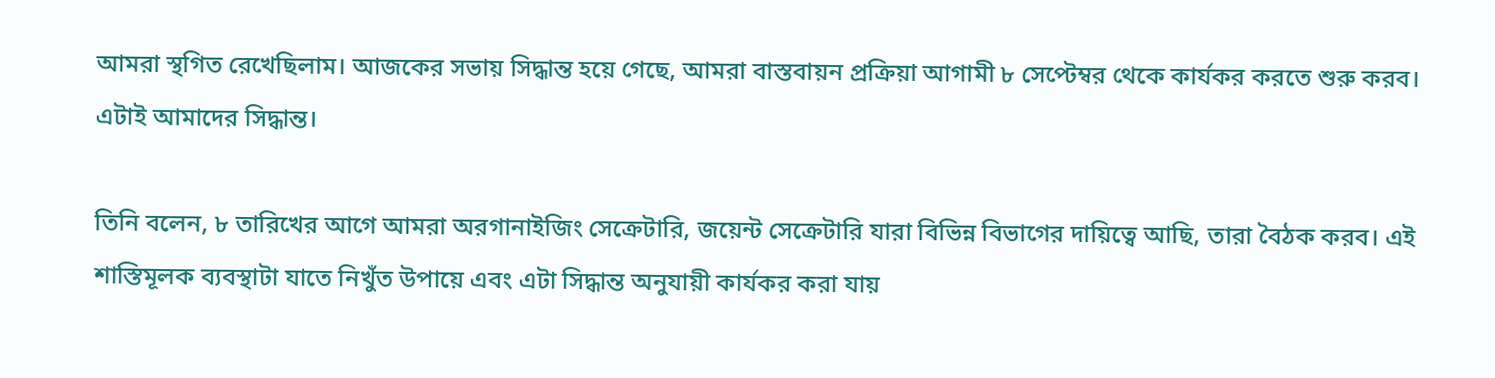আমরা স্থগিত রেখেছিলাম। আজকের সভায় সিদ্ধান্ত হয়ে গেছে, আমরা বাস্তবায়ন প্রক্রিয়া আগামী ৮ সেপ্টেম্বর থেকে কার্যকর করতে শুরু করব। এটাই আমাদের সিদ্ধান্ত।

তিনি বলেন, ৮ তারিখের আগে আমরা অরগানাইজিং সেক্রেটারি, জয়েন্ট সেক্রেটারি যারা বিভিন্ন বিভাগের দায়িত্বে আছি, তারা বৈঠক করব। এই শাস্তিমূলক ব্যবস্থাটা যাতে নিখুঁত উপায়ে এবং এটা সিদ্ধান্ত অনুযায়ী কার্যকর করা যায়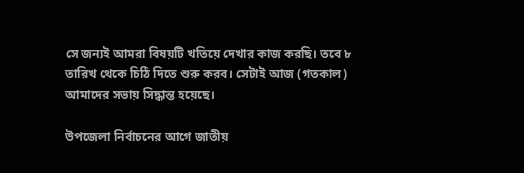সে জন্যই আমরা বিষয়টি খতিয়ে দেখার কাজ করছি। তবে ৮ তারিখ থেকে চিঠি দিতে শুরু করব। সেটাই আজ (গতকাল) আমাদের সভায় সিদ্ধান্ত হয়েছে।

উপজেলা নির্বাচনের আগে জাতীয়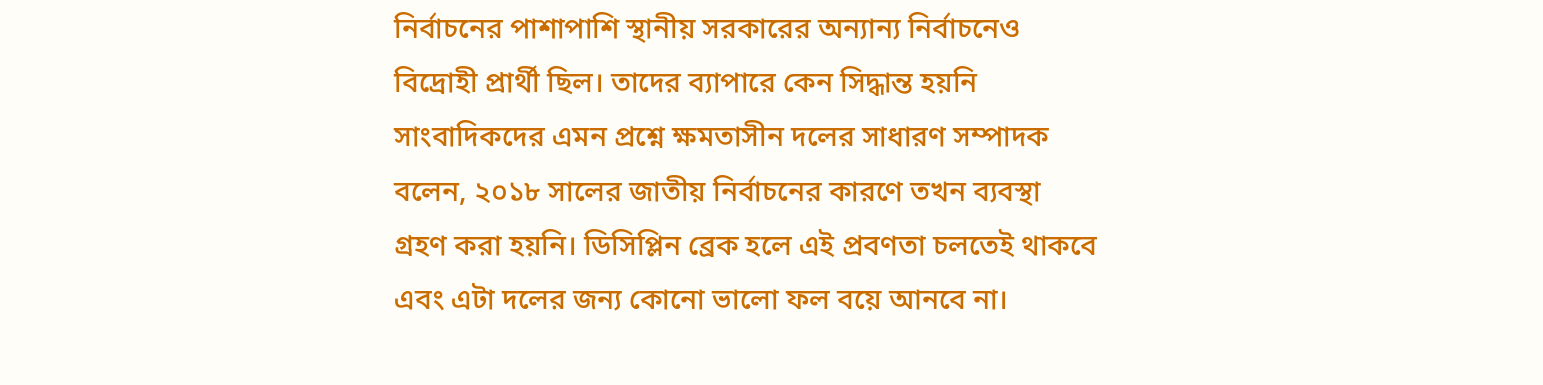নির্বাচনের পাশাপাশি স্থানীয় সরকারের অন্যান্য নির্বাচনেও বিদ্রোহী প্রার্থী ছিল। তাদের ব্যাপারে কেন সিদ্ধান্ত হয়নি সাংবাদিকদের এমন প্রশ্নে ক্ষমতাসীন দলের সাধারণ সম্পাদক বলেন, ২০১৮ সালের জাতীয় নির্বাচনের কারণে তখন ব্যবস্থা গ্রহণ করা হয়নি। ডিসিপ্লিন ব্রেক হলে এই প্রবণতা চলতেই থাকবে এবং এটা দলের জন্য কোনো ভালো ফল বয়ে আনবে না।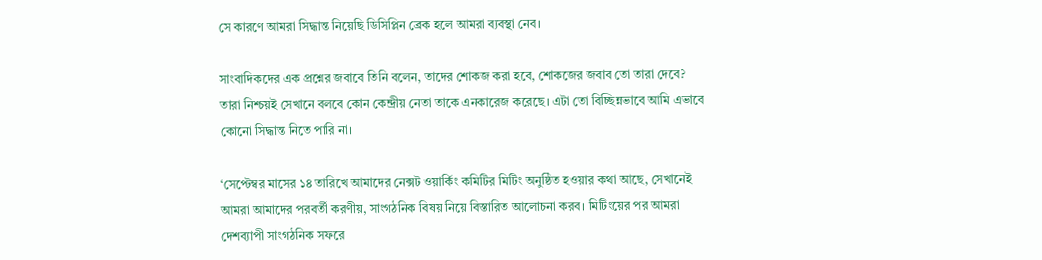সে কারণে আমরা সিদ্ধান্ত নিয়েছি ডিসিপ্লিন ব্রেক হলে আমরা ব্যবস্থা নেব।

সাংবাদিকদের এক প্রশ্নের জবাবে তিনি বলেন, তাদের শোকজ করা হবে, শোকজের জবাব তো তারা দেবে? তারা নিশ্চয়ই সেখানে বলবে কোন কেন্দ্রীয় নেতা তাকে এনকারেজ করেছে। এটা তো বিচ্ছিন্নভাবে আমি এভাবে কোনো সিদ্ধান্ত নিতে পারি না।

‘সেপ্টেম্বর মাসের ১৪ তারিখে আমাদের নেক্সট ওয়ার্কিং কমিটির মিটিং অনুষ্ঠিত হওয়ার কথা আছে, সেখানেই আমরা আমাদের পরবর্তী করণীয়, সাংগঠনিক বিষয় নিয়ে বিস্তারিত আলোচনা করব। মিটিংয়ের পর আমরা দেশব্যাপী সাংগঠনিক সফরে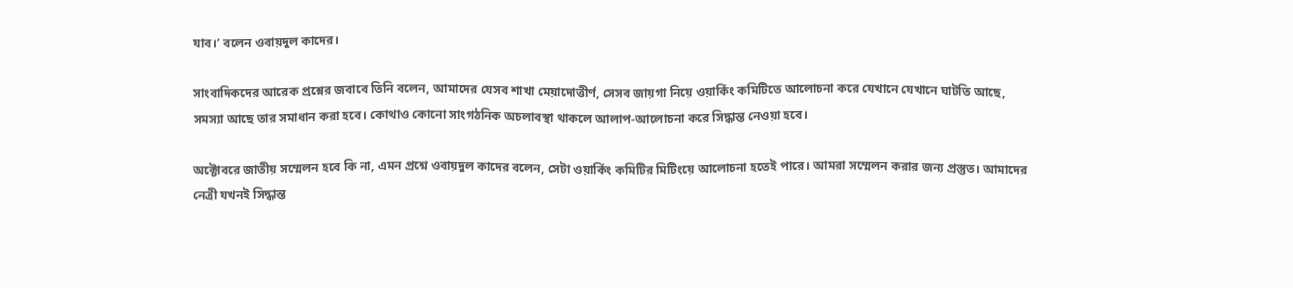যাব।’ বলেন ওবায়দুল কাদের।

সাংবাদিকদের আরেক প্রশ্নের জবাবে তিনি বলেন, আমাদের যেসব শাখা মেয়াদোত্তীর্ণ, সেসব জায়গা নিয়ে ওয়ার্কিং কমিটিতে আলোচনা করে যেখানে যেখানে ঘাটতি আছে, সমস্যা আছে তার সমাধান করা হবে। কোথাও কোনো সাংগঠনিক অচলাবস্থা থাকলে আলাপ-আলোচনা করে সিদ্ধান্ত নেওয়া হবে।

অক্টোবরে জাতীয় সম্মেলন হবে কি না, এমন প্রশ্নে ওবায়দুল কাদের বলেন, সেটা ওয়ার্কিং কমিটির মিটিংয়ে আলোচনা হতেই পারে। আমরা সম্মেলন করার জন্য প্রস্তুত। আমাদের নেত্রী যখনই সিদ্ধান্ত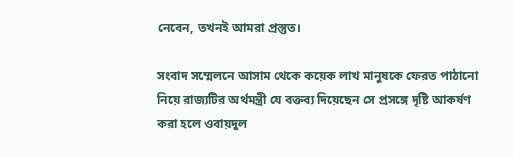নেবেন, তখনই আমরা প্রস্তুত।

সংবাদ সম্মেলনে আসাম থেকে কয়েক লাখ মানুষকে ফেরত পাঠানো নিয়ে রাজ্যটির অর্থমন্ত্রী যে বক্তব্য দিয়েছেন সে প্রসঙ্গে দৃষ্টি আকর্ষণ করা হলে ওবায়দুল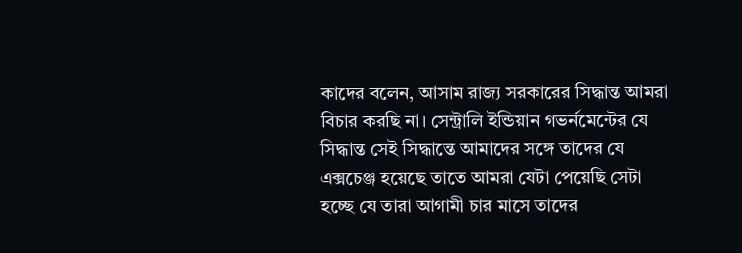কাদের বলেন, আসাম রাজ্য সরকারের সিদ্ধান্ত আমরা বিচার করছি না। সেন্ট্রালি ইন্ডিয়ান গভর্নমেন্টের যে সিদ্ধান্ত সেই সিদ্ধান্তে আমাদের সঙ্গে তাদের যে এক্সচেঞ্জ হয়েছে তাতে আমরা যেটা পেয়েছি সেটা হচ্ছে যে তারা আগামী চার মাসে তাদের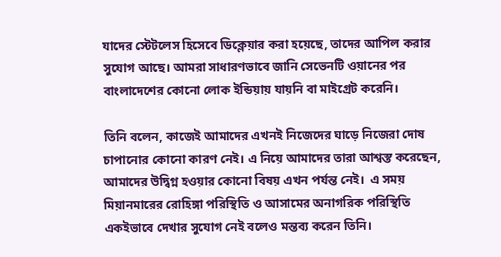যাদের স্টেটলেস হিসেবে ডিক্লেয়ার করা হয়েছে, তাদের আপিল করার সুযোগ আছে। আমরা সাধারণভাবে জানি সেভেনটি ওয়ানের পর বাংলাদেশের কোনো লোক ইন্ডিয়ায় যায়নি বা মাইগ্রেট করেনি।

তিনি বলেন, কাজেই আমাদের এখনই নিজেদের ঘাড়ে নিজেরা দোষ চাপানোর কোনো কারণ নেই। এ নিয়ে আমাদের তারা আশ্বস্ত করেছেন, আমাদের উদ্বিগ্ন হওয়ার কোনো বিষয় এখন পর্যন্ত নেই।  এ সময় মিয়ানমারের রোহিঙ্গা পরিস্থিতি ও আসামের অনাগরিক পরিস্থিতি একইভাবে দেখার সুযোগ নেই বলেও মন্তব্য করেন তিনি।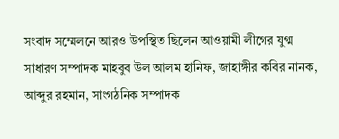সংবাদ সম্মেলনে আরও উপস্থিত ছিলেন আওয়ামী লীগের যুগ্ম সাধারণ সম্পাদক মাহবুব উল আলম হানিফ, জাহাঙ্গীর কবির নানক, আব্দুর রহমান, সাংগঠনিক সম্পাদক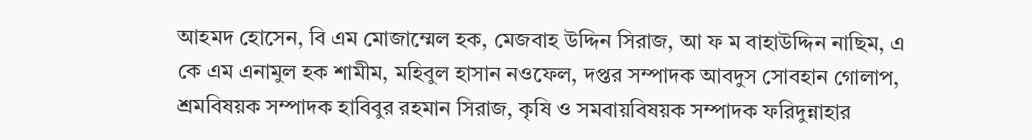আহমদ হোসেন, বি এম মোজাম্মেল হক, মেজবাহ উদ্দিন সিরাজ, আ ফ ম বাহাউদ্দিন নাছিম, এ কে এম এনামুল হক শামীম, মহিবুল হাসান নওফেল, দপ্তর সম্পাদক আবদুস সোবহান গোলাপ, শ্রমবিষয়ক সম্পাদক হাবিবুর রহমান সিরাজ, কৃষি ও সমবায়বিষয়ক সম্পাদক ফরিদুন্নাহার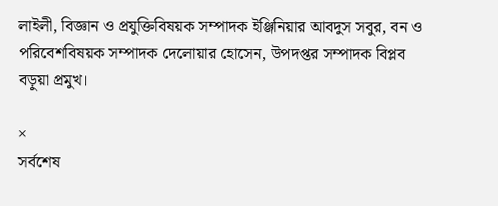লাইলী, বিজ্ঞান ও প্রযুক্তিবিষয়ক সম্পাদক ইঞ্জিনিয়ার আবদুস সবুর, বন ও পরিবেশবিষয়ক সম্পাদক দেলোয়ার হোসেন, উপদপ্তর সম্পাদক বিপ্লব বড়ুয়া প্রমুখ।

×
সর্বশেষ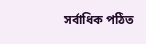সর্বাধিক পঠিত